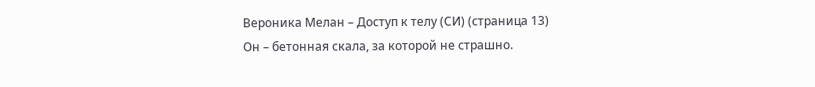Вероника Мелан – Доступ к телу (СИ) (страница 13)
Он – бетонная скала, за которой не страшно.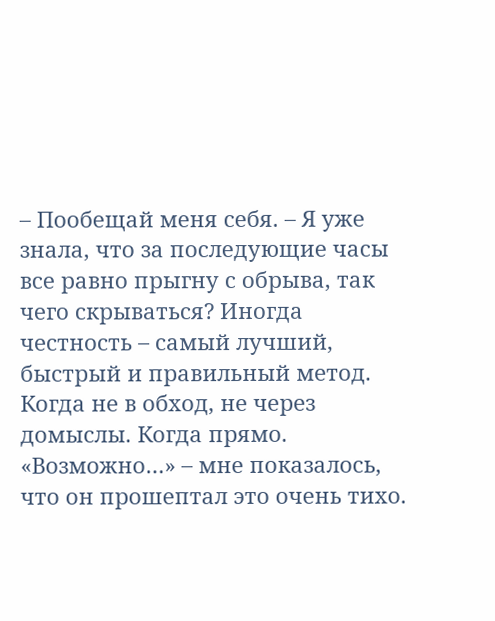– Пообещай меня себя. – Я уже знала, что за последующие часы все равно прыгну с обрыва, так чего скрываться? Иногда честность – самый лучший, быстрый и правильный метод. Когда не в обход, не через домыслы. Когда прямо.
«Возможно…» – мне показалось, что он прошептал это очень тихо.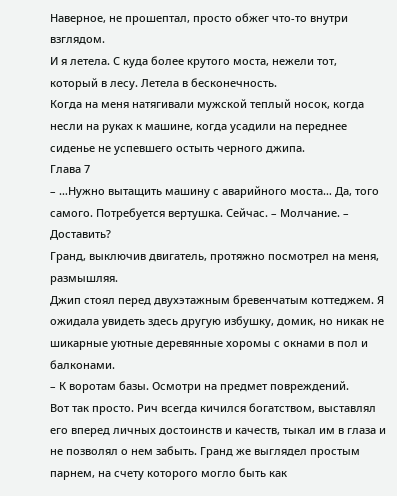Наверное, не прошептал, просто обжег что-то внутри взглядом.
И я летела. С куда более крутого моста, нежели тот, который в лесу. Летела в бесконечность.
Когда на меня натягивали мужской теплый носок, когда несли на руках к машине, когда усадили на переднее сиденье не успевшего остыть черного джипа.
Глава 7
– …Нужно вытащить машину с аварийного моста… Да, того самого. Потребуется вертушка. Сейчас. – Молчание. – Доставить?
Гранд, выключив двигатель, протяжно посмотрел на меня, размышляя.
Джип стоял перед двухэтажным бревенчатым коттеджем. Я ожидала увидеть здесь другую избушку, домик, но никак не шикарные уютные деревянные хоромы с окнами в пол и балконами.
– К воротам базы. Осмотри на предмет повреждений.
Вот так просто. Рич всегда кичился богатством, выставлял его вперед личных достоинств и качеств, тыкал им в глаза и не позволял о нем забыть. Гранд же выглядел простым парнем, на счету которого могло быть как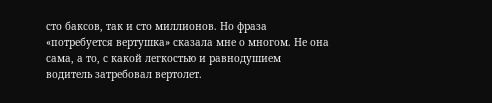сто баксов, так и сто миллионов. Но фраза «потребуется вертушка» сказала мне о многом. Не она сама, а то, с какой легкостью и равнодушием водитель затребовал вертолет.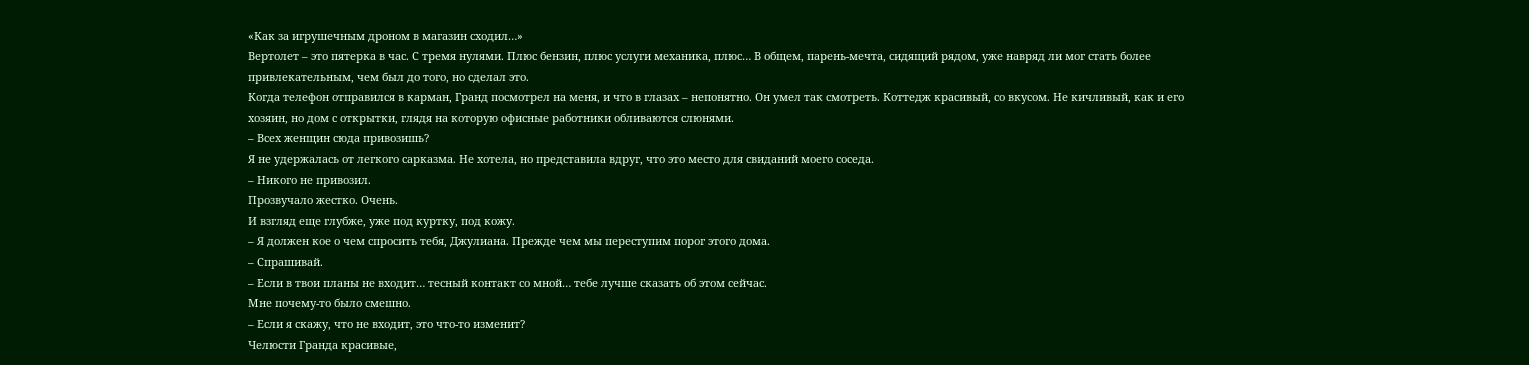«Как за игрушечным дроном в магазин сходил…»
Вертолет – это пятерка в час. С тремя нулями. Плюс бензин, плюс услуги механика, плюс… В общем, парень-мечта, сидящий рядом, уже навряд ли мог стать более привлекательным, чем был до того, но сделал это.
Когда телефон отправился в карман, Гранд посмотрел на меня, и что в глазах – непонятно. Он умел так смотреть. Коттедж красивый, со вкусом. Не кичливый, как и его хозяин, но дом с открытки, глядя на которую офисные работники обливаются слюнями.
– Всех женщин сюда привозишь?
Я не удержалась от легкого сарказма. Не хотела, но представила вдруг, что это место для свиданий моего соседа.
– Никого не привозил.
Прозвучало жестко. Очень.
И взгляд еще глубже, уже под куртку, под кожу.
– Я должен кое о чем спросить тебя, Джулиана. Прежде чем мы переступим порог этого дома.
– Спрашивай.
– Если в твои планы не входит… тесный контакт со мной… тебе лучше сказать об этом сейчас.
Мне почему-то было смешно.
– Если я скажу, что не входит, это что-то изменит?
Челюсти Гранда красивые,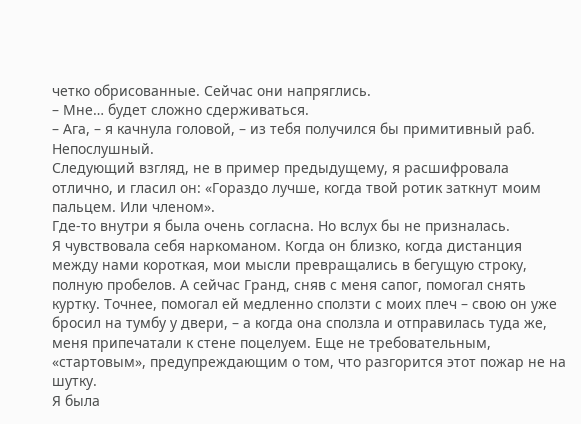четко обрисованные. Сейчас они напряглись.
– Мне… будет сложно сдерживаться.
– Ага, – я качнула головой, – из тебя получился бы примитивный раб. Непослушный.
Следующий взгляд, не в пример предыдущему, я расшифровала отлично, и гласил он: «Гораздо лучше, когда твой ротик заткнут моим пальцем. Или членом».
Где-то внутри я была очень согласна. Но вслух бы не призналась.
Я чувствовала себя наркоманом. Когда он близко, когда дистанция между нами короткая, мои мысли превращались в бегущую строку, полную пробелов. А сейчас Гранд, сняв с меня сапог, помогал снять куртку. Точнее, помогал ей медленно сползти с моих плеч – свою он уже бросил на тумбу у двери, – а когда она сползла и отправилась туда же, меня припечатали к стене поцелуем. Еще не требовательным, «стартовым», предупреждающим о том, что разгорится этот пожар не на шутку.
Я была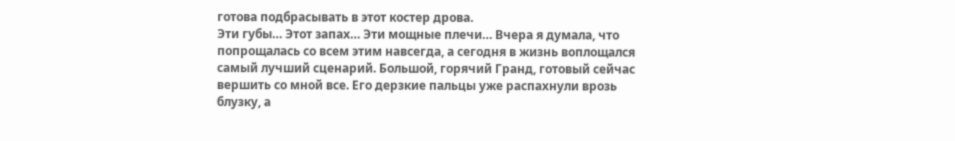готова подбрасывать в этот костер дрова.
Эти губы… Этот запах… Эти мощные плечи… Вчера я думала, что попрощалась со всем этим навсегда, а сегодня в жизнь воплощался самый лучший сценарий. Большой, горячий Гранд, готовый сейчас вершить со мной все. Его дерзкие пальцы уже распахнули врозь блузку, а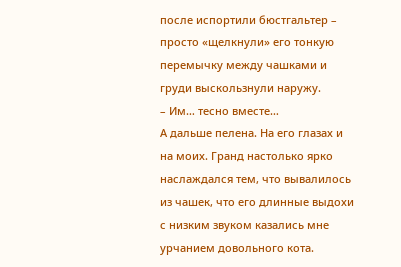после испортили бюстгальтер – просто «щелкнули» его тонкую перемычку между чашками и груди выскользнули наружу.
– Им… тесно вместе…
А дальше пелена. На его глазах и на моих. Гранд настолько ярко наслаждался тем, что вывалилось из чашек, что его длинные выдохи с низким звуком казались мне урчанием довольного кота.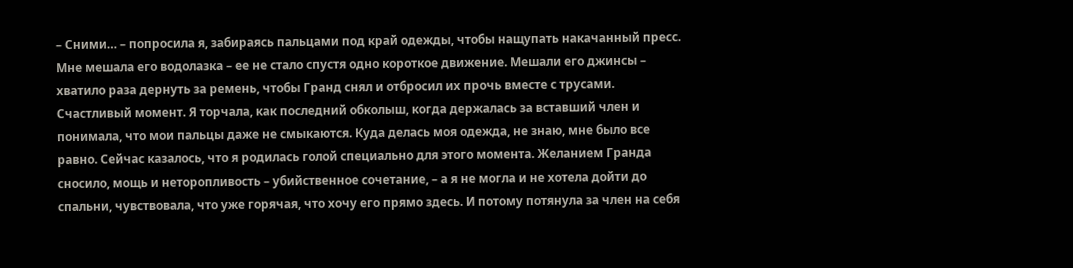– Сними… – попросила я, забираясь пальцами под край одежды, чтобы нащупать накачанный пресс.
Мне мешала его водолазка – ее не стало спустя одно короткое движение. Мешали его джинсы – хватило раза дернуть за ремень, чтобы Гранд снял и отбросил их прочь вместе с трусами. Счастливый момент. Я торчала, как последний обколыш, когда держалась за вставший член и понимала, что мои пальцы даже не смыкаются. Куда делась моя одежда, не знаю, мне было все равно. Сейчас казалось, что я родилась голой специально для этого момента. Желанием Гранда сносило, мощь и неторопливость – убийственное сочетание, – а я не могла и не хотела дойти до спальни, чувствовала, что уже горячая, что хочу его прямо здесь. И потому потянула за член на себя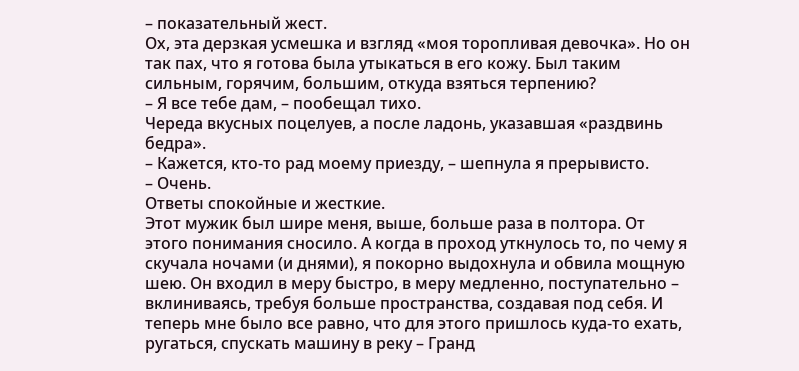– показательный жест.
Ох, эта дерзкая усмешка и взгляд «моя торопливая девочка». Но он так пах, что я готова была утыкаться в его кожу. Был таким сильным, горячим, большим, откуда взяться терпению?
– Я все тебе дам, – пообещал тихо.
Череда вкусных поцелуев, а после ладонь, указавшая «раздвинь бедра».
– Кажется, кто-то рад моему приезду, – шепнула я прерывисто.
– Очень.
Ответы спокойные и жесткие.
Этот мужик был шире меня, выше, больше раза в полтора. От этого понимания сносило. А когда в проход уткнулось то, по чему я скучала ночами (и днями), я покорно выдохнула и обвила мощную шею. Он входил в меру быстро, в меру медленно, поступательно – вклиниваясь, требуя больше пространства, создавая под себя. И теперь мне было все равно, что для этого пришлось куда-то ехать, ругаться, спускать машину в реку – Гранд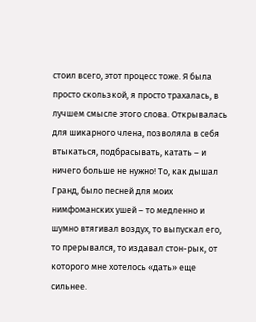стоил всего, этот процесс тоже. Я была просто скользкой, я просто трахалась, в лучшем смысле этого слова. Открывалась для шикарного члена, позволяла в себя втыкаться, подбрасывать, катать – и ничего больше не нужно! То, как дышал Гранд, было песней для моих нимфоманских ушей – то медленно и шумно втягивал воздух, то выпускал его, то прерывался, то издавал стон-рык, от которого мне хотелось «дать» еще сильнее.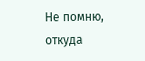Не помню, откуда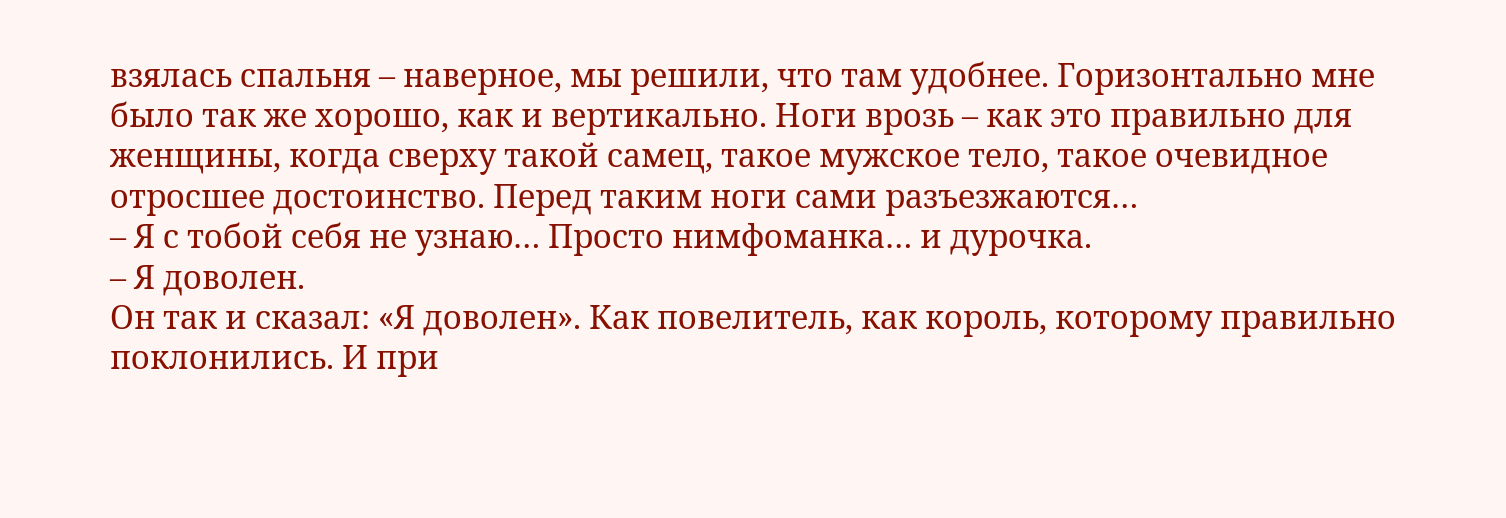взялась спальня – наверное, мы решили, что там удобнее. Горизонтально мне было так же хорошо, как и вертикально. Ноги врозь – как это правильно для женщины, когда сверху такой самец, такое мужское тело, такое очевидное отросшее достоинство. Перед таким ноги сами разъезжаются…
– Я с тобой себя не узнаю… Просто нимфоманка… и дурочка.
– Я доволен.
Он так и сказал: «Я доволен». Как повелитель, как король, которому правильно поклонились. И при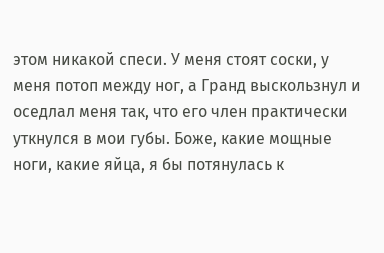этом никакой спеси. У меня стоят соски, у меня потоп между ног, а Гранд выскользнул и оседлал меня так, что его член практически уткнулся в мои губы. Боже, какие мощные ноги, какие яйца, я бы потянулась к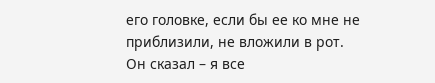его головке, если бы ее ко мне не приблизили, не вложили в рот.
Он сказал – я все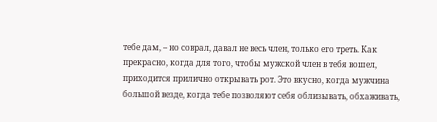тебе дам, – но соврал, давал не весь член, только его треть. Как прекрасно, когда для того, чтобы мужской член в тебя вошел, приходится прилично открывать рот. Это вкусно, когда мужчина большой везде, когда тебе позволяют себя облизывать, обхаживать,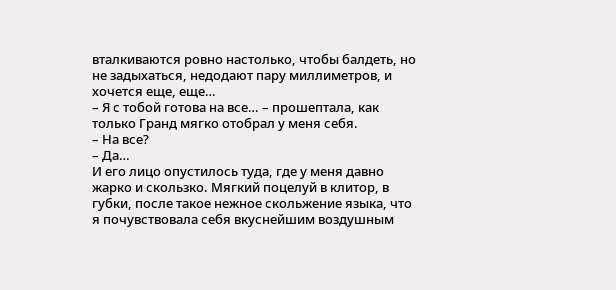вталкиваются ровно настолько, чтобы балдеть, но не задыхаться, недодают пару миллиметров, и хочется еще, еще…
– Я с тобой готова на все… – прошептала, как только Гранд мягко отобрал у меня себя.
– На все?
– Да…
И его лицо опустилось туда, где у меня давно жарко и скользко. Мягкий поцелуй в клитор, в губки, после такое нежное скольжение языка, что я почувствовала себя вкуснейшим воздушным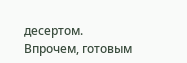десертом. Впрочем, готовым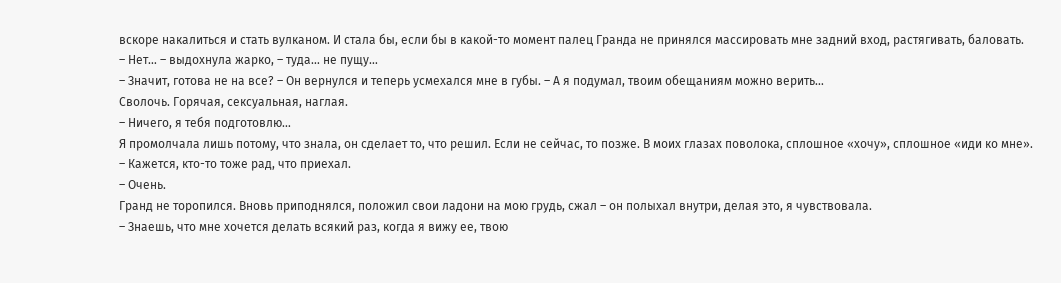вскоре накалиться и стать вулканом. И стала бы, если бы в какой-то момент палец Гранда не принялся массировать мне задний вход, растягивать, баловать.
– Нет… – выдохнула жарко, – туда… не пущу…
– Значит, готова не на все? – Он вернулся и теперь усмехался мне в губы. – А я подумал, твоим обещаниям можно верить…
Сволочь. Горячая, сексуальная, наглая.
– Ничего, я тебя подготовлю…
Я промолчала лишь потому, что знала, он сделает то, что решил. Если не сейчас, то позже. В моих глазах поволока, сплошное «хочу», сплошное «иди ко мне».
– Кажется, кто-то тоже рад, что приехал.
– Очень.
Гранд не торопился. Вновь приподнялся, положил свои ладони на мою грудь, сжал – он полыхал внутри, делая это, я чувствовала.
– Знаешь, что мне хочется делать всякий раз, когда я вижу ее, твою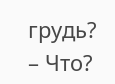грудь?
– Что?